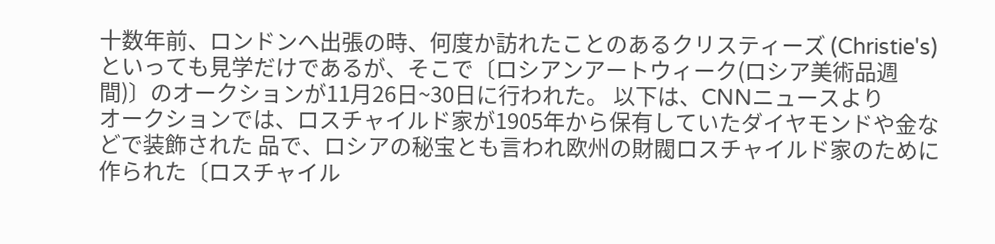十数年前、ロンドンへ出張の時、何度か訪れたことのあるクリスティーズ (Christie's)
といっても見学だけであるが、そこで〔ロシアンアートウィーク(ロシア美術品週間)〕のオークションが11月26日~30日に行われた。 以下は、CNNニュースより
オークションでは、ロスチャイルド家が1905年から保有していたダイヤモンドや金などで装飾された 品で、ロシアの秘宝とも言われ欧州の財閥ロスチャイルド家のために作られた〔ロスチャイル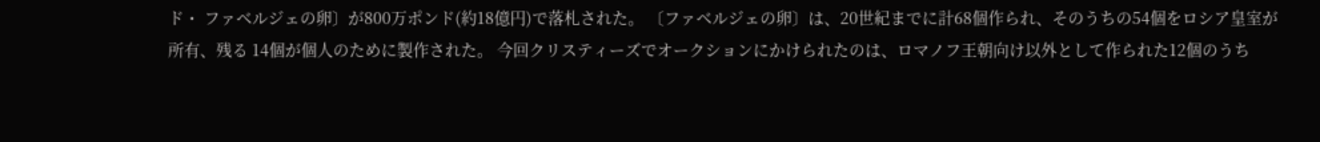ド・ ファベルジェの卵〕が800万ポンド(約18億円)で落札された。 〔ファベルジェの卵〕は、20世紀までに計68個作られ、そのうちの54個をロシア皇室が所有、残る 14個が個人のために製作された。 今回クリスティーズでオークションにかけられたのは、ロマノフ王朝向け以外として作られた12個のうち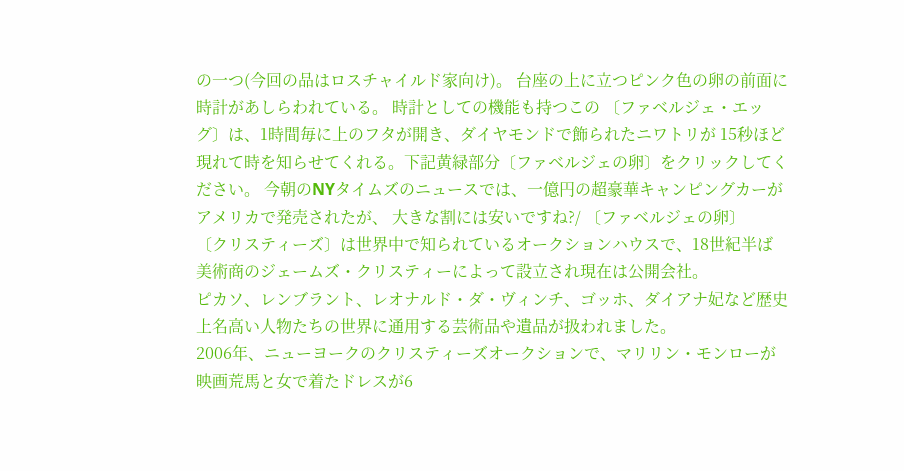の一つ(今回の品はロスチャイルド家向け)。 台座の上に立つピンク色の卵の前面に時計があしらわれている。 時計としての機能も持つこの 〔ファベルジェ・エッグ〕は、1時間毎に上のフタが開き、ダイヤモンドで飾られたニワトリが 15秒ほど現れて時を知らせてくれる。下記黄緑部分〔ファベルジェの卵〕をクリックしてください。 今朝のNYタイムズのニュースでは、一億円の超豪華キャンピングカーがアメリカで発売されたが、 大きな割には安いですね?/ 〔ファベルジェの卵〕
〔クリスティーズ〕は世界中で知られているオークションハウスで、18世紀半ば美術商のジェームズ・クリスティーによって設立され現在は公開会社。
ピカソ、レンブラント、レオナルド・ダ・ヴィンチ、ゴッホ、ダイアナ妃など歴史上名高い人物たちの世界に通用する芸術品や遺品が扱われました。
2006年、ニューヨークのクリスティーズオークションで、マリリン・モンローが映画荒馬と女で着たドレスが6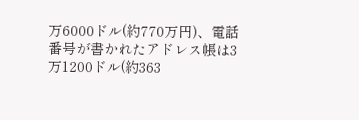万6000ドル(約770万円)、電話番号が書かれたアドレス帳は3万1200ドル(約363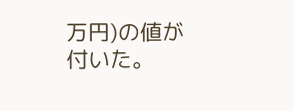万円)の値が付いた。